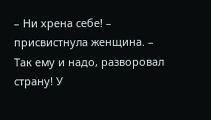– Ни хрена себе! – присвистнула женщина. – Так ему и надо, разворовал страну! У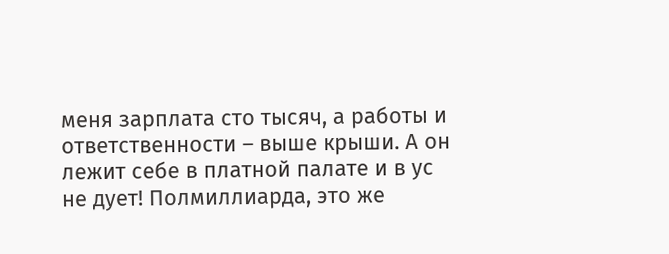меня зарплата сто тысяч, а работы и ответственности – выше крыши. А он лежит себе в платной палате и в ус не дует! Полмиллиарда, это же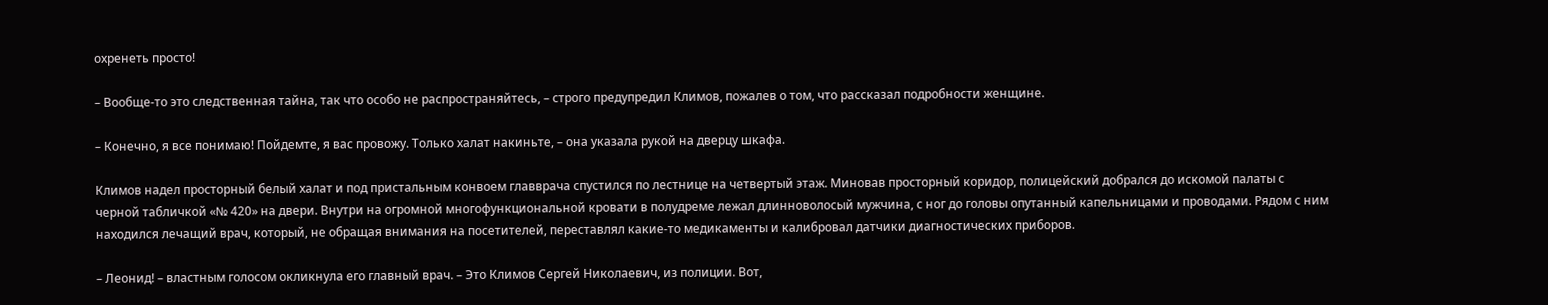охренеть просто!

– Вообще-то это следственная тайна, так что особо не распространяйтесь, – строго предупредил Климов, пожалев о том, что рассказал подробности женщине.

– Конечно, я все понимаю! Пойдемте, я вас провожу. Только халат накиньте, – она указала рукой на дверцу шкафа.

Климов надел просторный белый халат и под пристальным конвоем главврача спустился по лестнице на четвертый этаж. Миновав просторный коридор, полицейский добрался до искомой палаты с черной табличкой «№ 420» на двери. Внутри на огромной многофункциональной кровати в полудреме лежал длинноволосый мужчина, с ног до головы опутанный капельницами и проводами. Рядом с ним находился лечащий врач, который, не обращая внимания на посетителей, переставлял какие-то медикаменты и калибровал датчики диагностических приборов.

– Леонид! – властным голосом окликнула его главный врач. – Это Климов Сергей Николаевич, из полиции. Вот,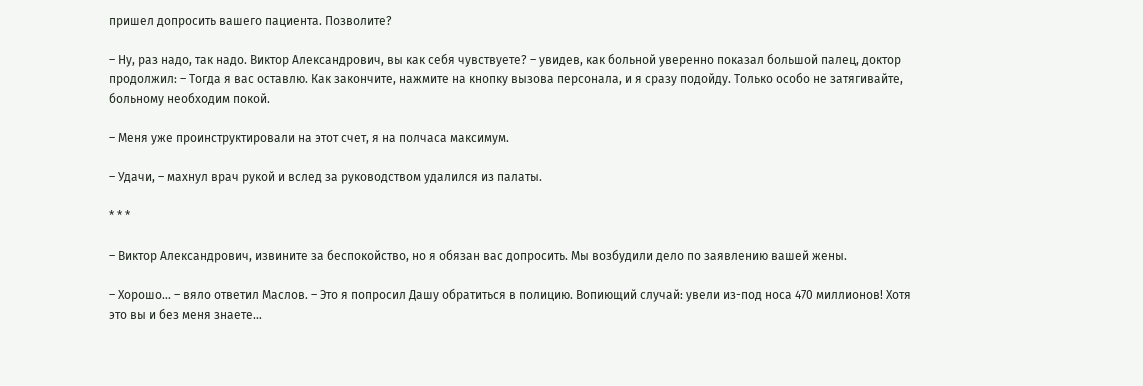пришел допросить вашего пациента. Позволите?

– Ну, раз надо, так надо. Виктор Александрович, вы как себя чувствуете? – увидев, как больной уверенно показал большой палец, доктор продолжил: – Тогда я вас оставлю. Как закончите, нажмите на кнопку вызова персонала, и я сразу подойду. Только особо не затягивайте, больному необходим покой.

– Меня уже проинструктировали на этот счет, я на полчаса максимум.

– Удачи, – махнул врач рукой и вслед за руководством удалился из палаты.

* * *

– Виктор Александрович, извините за беспокойство, но я обязан вас допросить. Мы возбудили дело по заявлению вашей жены.

– Хорошо… – вяло ответил Маслов. – Это я попросил Дашу обратиться в полицию. Вопиющий случай: увели из-под носа 470 миллионов! Хотя это вы и без меня знаете…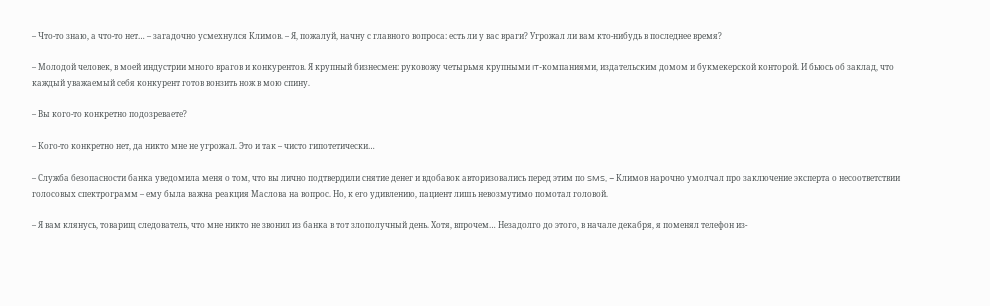– Что-то знаю, а что-то нет… – загадочно усмехнулся Климов. – Я, пожалуй, начну с главного вопроса: есть ли у вас враги? Угрожал ли вам кто-нибудь в последнее время?

– Молодой человек, в моей индустрии много врагов и конкурентов. Я крупный бизнесмен: руковожу четырьмя крупными IT-компаниями, издательским домом и букмекерской конторой. И бьюсь об заклад, что каждый уважаемый себя конкурент готов вонзить нож в мою спину.

– Вы кого-то конкретно подозреваете?

– Кого-то конкретно нет, да никто мне не угрожал. Это и так – чисто гипотетически…

– Служба безопасности банка уведомила меня о том, что вы лично подтвердили снятие денег и вдобавок авторизовались перед этим по SMS, – Климов нарочно умолчал про заключение эксперта о несоответствии голосовых спектрограмм – ему была важна реакция Маслова на вопрос. Но, к его удивлению, пациент лишь невозмутимо помотал головой.

– Я вам клянусь, товарищ следователь, что мне никто не звонил из банка в тот злополучный день. Хотя, впрочем… Незадолго до этого, в начале декабря, я поменял телефон из-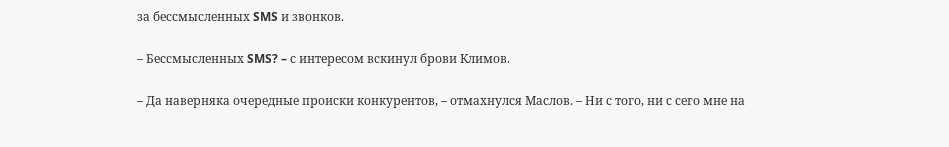за бессмысленных SMS и звонков.

– Бессмысленных SMS? – с интересом вскинул брови Климов.

– Да наверняка очередные происки конкурентов, – отмахнулся Маслов. – Ни с того, ни с сего мне на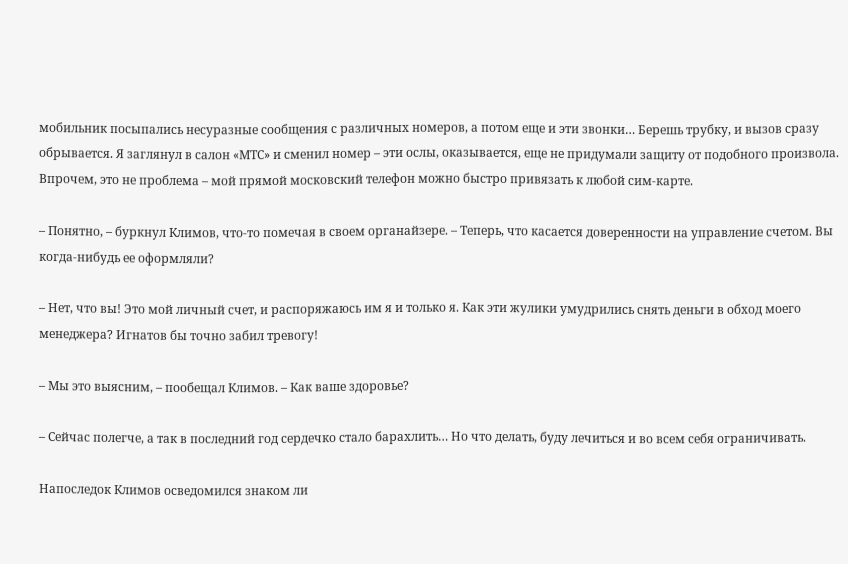мобильник посыпались несуразные сообщения с различных номеров, а потом еще и эти звонки… Берешь трубку, и вызов сразу обрывается. Я заглянул в салон «МТС» и сменил номер – эти ослы, оказывается, еще не придумали защиту от подобного произвола. Впрочем, это не проблема – мой прямой московский телефон можно быстро привязать к любой сим-карте.

– Понятно, – буркнул Климов, что-то помечая в своем органайзере. – Теперь, что касается доверенности на управление счетом. Вы когда-нибудь ее оформляли?

– Нет, что вы! Это мой личный счет, и распоряжаюсь им я и только я. Как эти жулики умудрились снять деньги в обход моего менеджера? Игнатов бы точно забил тревогу!

– Мы это выясним, – пообещал Климов. – Как ваше здоровье?

– Сейчас полегче, а так в последний год сердечко стало барахлить… Но что делать, буду лечиться и во всем себя ограничивать.

Напоследок Климов осведомился знаком ли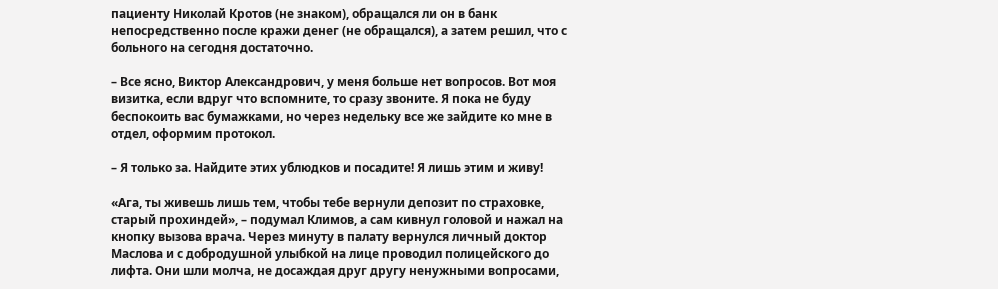пациенту Николай Кротов (не знаком), обращался ли он в банк непосредственно после кражи денег (не обращался), а затем решил, что с больного на сегодня достаточно.

– Все ясно, Виктор Александрович, у меня больше нет вопросов. Вот моя визитка, если вдруг что вспомните, то сразу звоните. Я пока не буду беспокоить вас бумажками, но через недельку все же зайдите ко мне в отдел, оформим протокол.

– Я только за. Найдите этих ублюдков и посадите! Я лишь этим и живу!

«Ага, ты живешь лишь тем, чтобы тебе вернули депозит по страховке, старый прохиндей», – подумал Климов, а сам кивнул головой и нажал на кнопку вызова врача. Через минуту в палату вернулся личный доктор Маслова и с добродушной улыбкой на лице проводил полицейского до лифта. Они шли молча, не досаждая друг другу ненужными вопросами,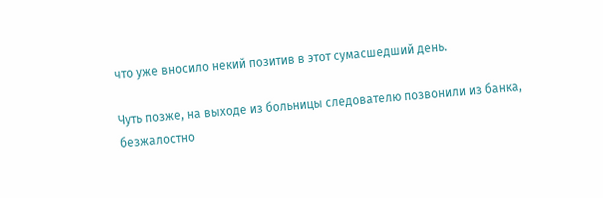что уже вносило некий позитив в этот сумасшедший день.

Чуть позже, на выходе из больницы следователю позвонили из банка, безжалостно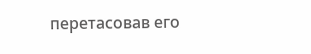перетасовав его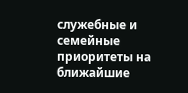служебные и семейные приоритеты на ближайшие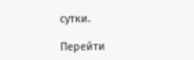сутки.

Перейти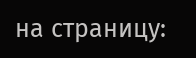на страницу: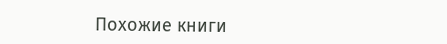Похожие книги